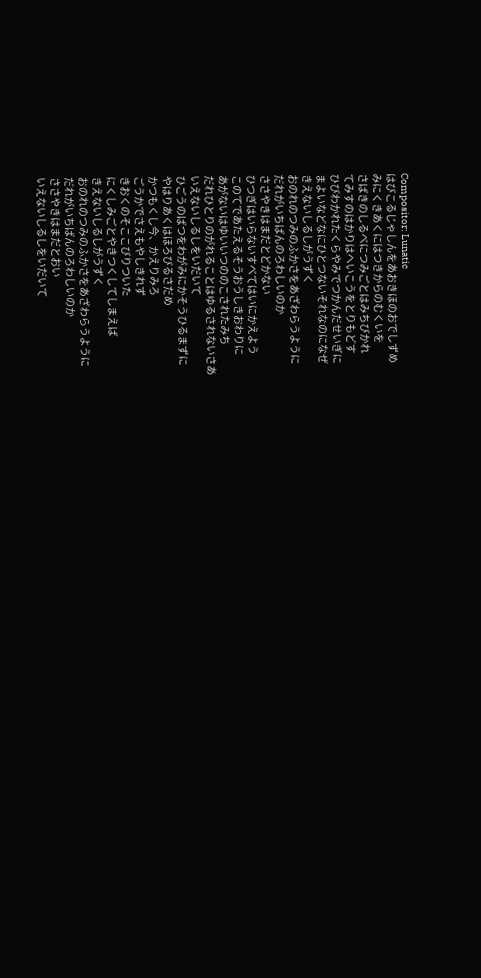Compositor: Lunatic
はびこるじゃしんをあおきほのおでしずめ
みにくきあくにはつきからのむくいを
さばきのしるべにつみごとはみちびかれ
てみすのはかりはへいこうをとりもどす
ひびわかれたくらやみでつかんだせいぎに
まよいなどなにひとつないそれなのになぜ
きえないしるしがうずく
おのれのつみのふかさをあざわらうように
だれがいちばんのろわしいのか
ささやきはまだとどかない
ひつぎはいらないすべてはいにかえよう
このてであたえるそうおうしきおわりに
あがないはゆいいつののこされたみち
だれひとりのがれることはゆるされないさあ
いえないしるしをいだいて
ひごうのばつをわがみにかそうひるまずに
やはりあくはほろびるさだめ
かつもくし今、かえりみろ
ごうかでさえもやしきれず
きおくのそここびりついた
にくしみごとやきつくしてしまえば
きえないしるしがうずく
おのれのつみのふかさをあざわらうように
だれがいちばんのろわしいのか
ささやきはまだとおい
いえないしるしをいだいて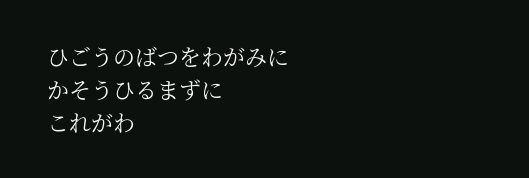ひごうのばつをわがみにかそうひるまずに
これがわ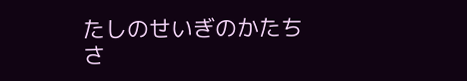たしのせいぎのかたち
さ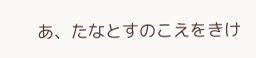あ、たなとすのこえをきけ